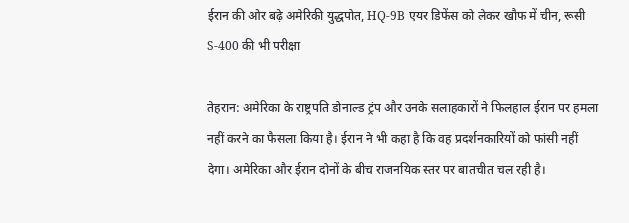ईरान की ओर बढ़े अमेरिकी युद्धपोत, HQ-9B एयर डिफेंस को लेकर खौफ में चीन, रूसी S-400 की भी परीक्षा

तेहरान: अमेरिका के राष्ट्रपति डोनाल्ड ट्रंप और उनके सलाहकारों ने फिलहाल ईरान पर हमला नहीं करने का फैसला किया है। ईरान ने भी कहा है कि वह प्रदर्शनकारियों को फांसी नहीं देगा। अमेरिका और ईरान दोनों के बीच राजनयिक स्तर पर बातचीत चल रही है।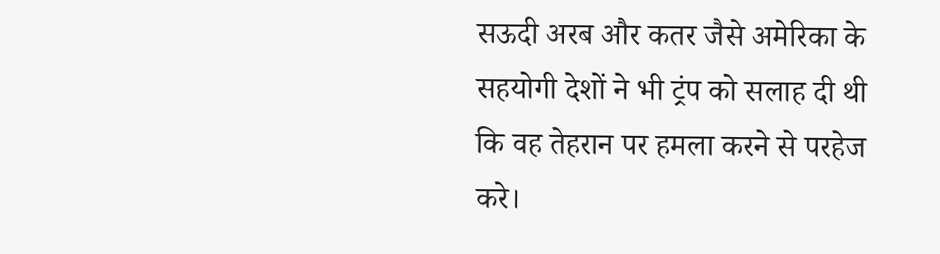सऊदी अरब और कतर जैसे अमेरिका के सहयोगी देशों ने भी ट्रंप को सलाह दी थी कि वह तेहरान पर हमला करने से परहेज करे।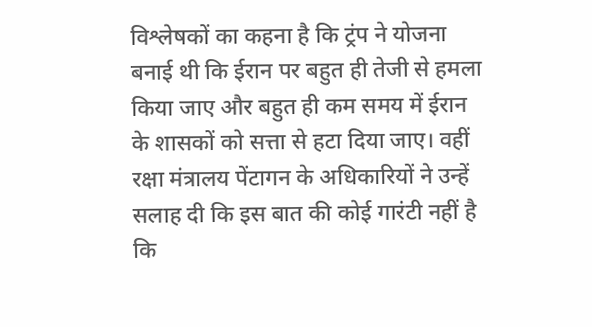विश्लेषकों का कहना है कि ट्रंप ने योजना बनाई थी कि ईरान पर बहुत ही तेजी से हमला किया जाए और बहुत ही कम समय में ईरान के शासकों को सत्ता से हटा दिया जाए। वहीं रक्षा मंत्रालय पेंटागन के अधिकारियों ने उन्हें सलाह दी कि इस बात की कोई गारंटी नहीं है कि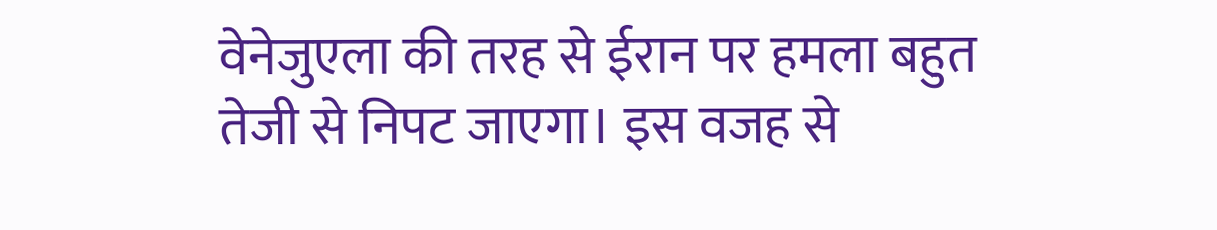वेनेजुएला की तरह से ईरान पर हमला बहुत तेजी से निपट जाएगा। इस वजह से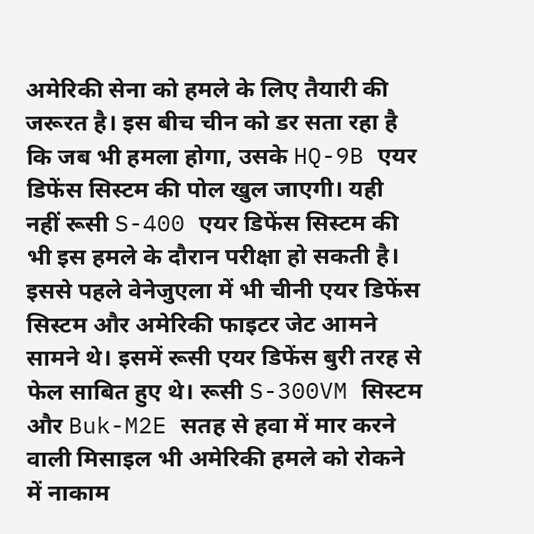अमेरिकी सेना को हमले के लिए तैयारी की जरूरत है। इस बीच चीन को डर सता रहा है कि जब भी हमला होगा, उसके HQ-9B एयर डिफेंस सिस्टम की पोल खुल जाएगी। यही नहीं रूसी S-400 एयर डिफेंस सिस्टम की भी इस हमले के दौरान परीक्षा हो सकती है।
इससे पहले वेनेजुएला में भी चीनी एयर डिफेंस सिस्टम और अमेरिकी फाइटर जेट आमने सामने थे। इसमें रूसी एयर डिफेंस बुरी तरह से फेल साबित हुए थे। रूसी S-300VM सिस्टम और Buk-M2E सतह से हवा में मार करने वाली मिसाइल भी अमेरिकी हमले को रोकने में नाकाम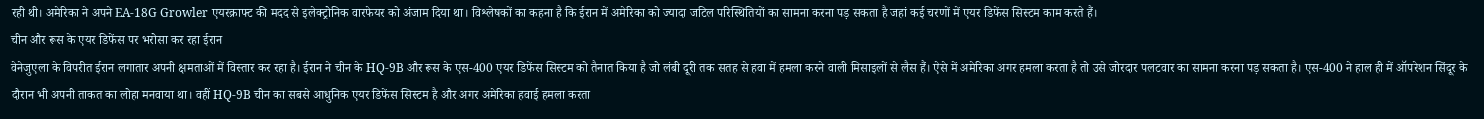रही थी। अमेरिका ने अपने EA-18G Growler एयरक्राफ्ट की मदद से इलेक्ट्रोनिक वारफेयर को अंजाम दिया था। विश्लेषकों का कहना है कि ईरान में अमेरिका को ज्यादा जटिल परिस्थितियों का सामना करना पड़ सकता है जहां कई चरणों में एयर डिफेंस सिस्टम काम करते हैं।
चीन और रूस के एयर डिफेंस पर भरोसा कर रहा ईरान
वेनेजुएला के विपरीत ईरान लगातार अपनी क्षमताओं में विस्तार कर रहा है। ईरान ने चीन के HQ-9B और रूस के एस-400 एयर डिफेंस सिस्टम को तैनात किया है जो लंबी दूरी तक सतह से हवा में हमला करने वाली मिसाइलों से लैस हैं। ऐसे में अमेरिका अगर हमला करता है तो उसे जोरदार पलटवार का सामना करना पड़ सकता है। एस-400 ने हाल ही में ऑपरेशन सिंदूर के दौरान भी अपनी ताकत का लोहा मनवाया था। वहीं HQ-9B चीन का सबसे आधुनिक एयर डिफेंस सिस्टम है और अगर अमेरिका हवाई हमला करता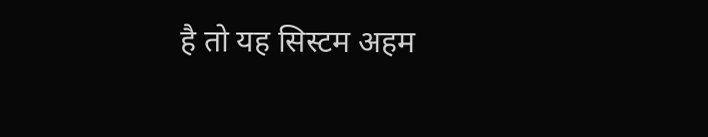है तो यह सिस्टम अहम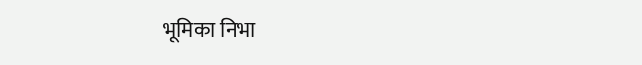भूमिका निभा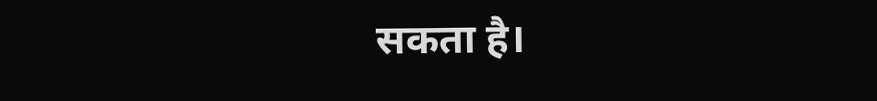सकता है।